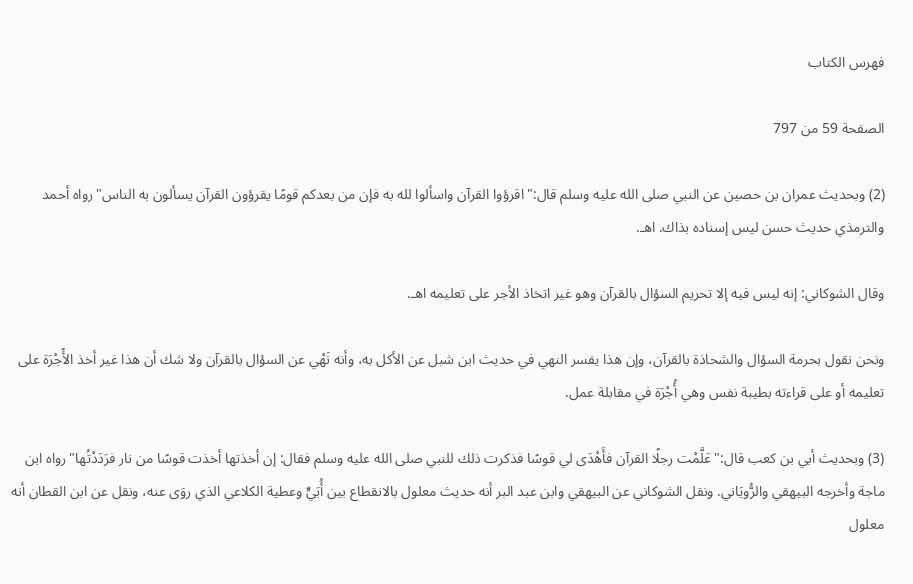فهرس الكتاب

الصفحة 59 من 797

(2) وبحديث عمران بن حصين عن النبي صلى الله عليه وسلم قال:"اقرؤوا القرآن واسألوا لله به فإن من بعدكم قومًا يقرؤون القرآن يسألون به الناس"رواه أحمد والترمذي حديث حسن ليس إسناده بذاك. اهـ.

وقال الشوكاني: إنه ليس فيه إلا تحريم السؤال بالقرآن وهو غير اتخاذ الأجر على تعليمه اهـ.

ونحن نقول بحرمة السؤال والشحاذة بالقرآن، وإن هذا يفسر النهي في حديث ابن شبل عن الأكل به، وأنه نَهْي عن السؤال بالقرآن ولا شك أن هذا غير أخذ الأًجْرَة على تعليمه أو على قراءته بطيبة نفس وهي أُجْرَة في مقابلة عمل.

(3) وبحديث أبي بن كعب قال:"عَلَّمْت رجلًا القرآن فأَهْدَى لي قوسًا فذكرت ذلك للنبي صلى الله عليه وسلم فقال: إن أخذتها أخذت قوسًا من نار فرَدَدْتُها"رواه ابن ماجة وأخرجه البيهقي والرُّويَاني. ونقل الشوكاني عن البيهقي وابن عبد البر أنه حديث معلول بالانقطاع بين أُبَيٍّ وعطية الكلاعي الذي روَى عنه، ونقل عن ابن القطان أنه معلول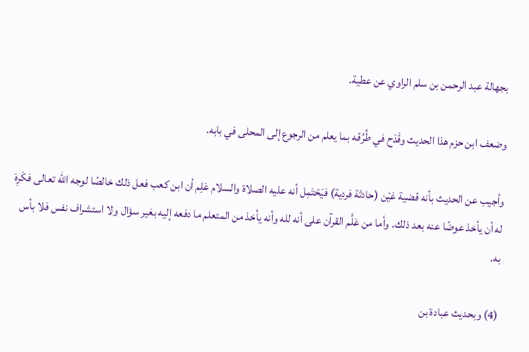بجهالة عبد الرحمن بن سلم الراوي عن عطية.

وضعف ابن حزم هذا الحديث وقَدَح في طُرُقه بما يعلم من الرجوع إلى المحلى في بابه.

وأجيب عن الحديث بأنه قضية عَيْن (حادثة فردية) فيَحْتَمِل أنه عليه الصلاة والسلام عَلِم أن ابن كعب فعل ذلك خالصًا لوجه الله تعالى فكَرِهَ له أن يأخذ عوضًا عنه بعد ذلك. وأما من عَلَّم القرآن على أنه لله وأنه يأخذ من المتعلم ما دفعه إليه بغير سؤال ولا استشراف نفس فلا بأس به.

(4) وبحديث عبادة بن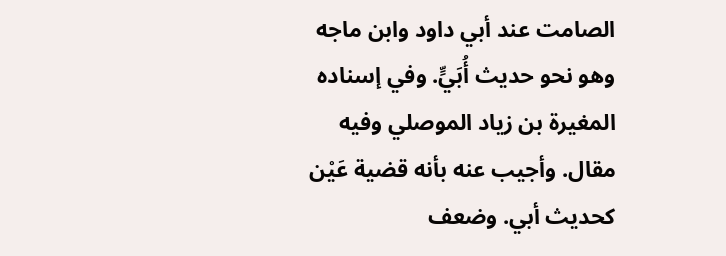الصامت عند أبي داود وابن ماجه وهو نحو حديث أُبَيٍّ. وفي إسناده المغيرة بن زياد الموصلي وفيه مقال. وأجيب عنه بأنه قضية عَيْن كحديث أبي. وضعف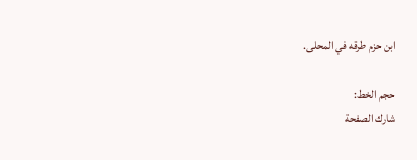ابن حزم طرقه في المحلى.

حجم الخط:
شارك الصفحة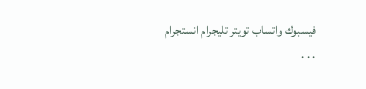فيسبوك واتساب تويتر تليجرام انستجرام
. . .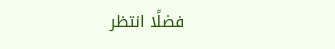فضلًا انتظر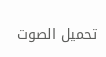تحميل الصوت